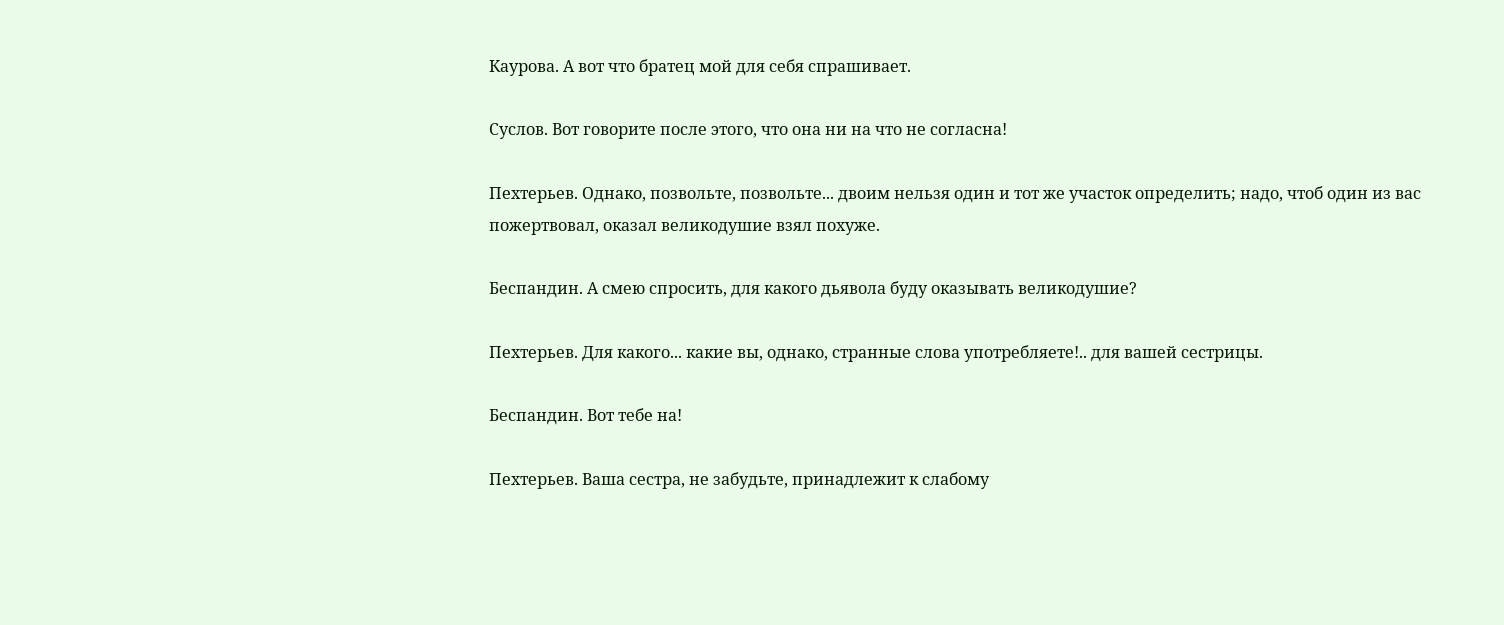Каурова. А вот что братец мой для себя спрашивает.

Суслов. Вот говорите после этого, что она ни на что не согласна!

Пехтерьев. Однако, позвольте, позвольте... двоим нельзя один и тот же участок определить; надо, чтоб один из вас пожертвовал, оказал великодушие взял похуже.

Беспандин. А смею спросить, для какого дьявола буду оказывать великодушие?

Пехтерьев. Для какого... какие вы, однако, странные слова употребляете!.. для вашей сестрицы.

Беспандин. Вот тебе на!

Пехтерьев. Ваша сестра, не забудьте, принадлежит к слабому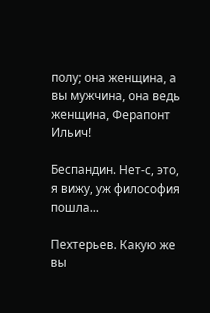полу; она женщина, а вы мужчина, она ведь женщина, Ферапонт Ильич!

Беспандин. Нет-с, это, я вижу, уж философия пошла...

Пехтерьев. Какую же вы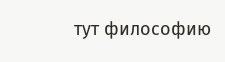тут философию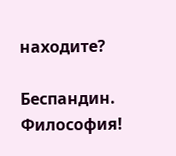находите?

Беспандин. Философия!